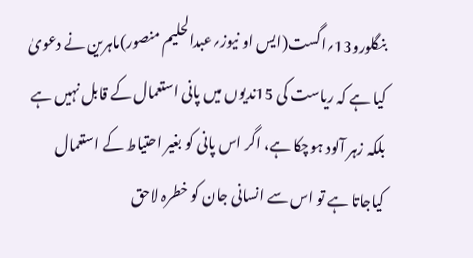بنگلورو13؍اگست(ایس او نیوز؍عبدالحلیم منصور)ماہرین نے دعویٰ کیا ہے کہ ریاست کی 15ندیوں میں پانی استعمال کے قابل نہیں ہے بلکہ زہر آلود ہوچکا ہے، اگر اس پانی کو بغیر احتیاط کے استعمال کیاجاتا ہے تو اس سے انسانی جان کو خطرہ لاحق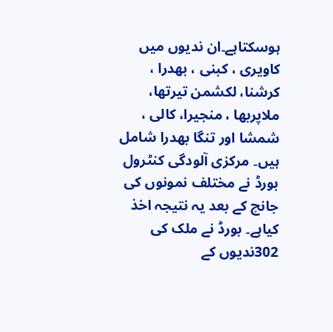ہوسکتاہے۔ان ندیوں میں کاویری ، کبنی ، بھدرا ، کرشنا، لکشمن تیرتھا، ملاپربھا ، منجیرا، کالی ، شمشا اور تنگا بھدرا شامل ہیں۔ مرکزی آلودگی کنٹرول بورڈ نے مختلف نمونوں کی جانچ کے بعد یہ نتیجہ اخذ کیاہے۔ بورڈ نے ملک کی 302ندیوں کے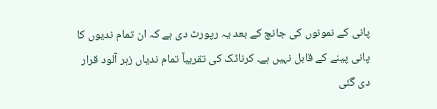پانی کے نمونوں کی جانچ کے بعد یہ رپورٹ دی ہے کہ ان تمام ندیوں کا پانی پینے کے قابل نہیں ہے۔ کرناٹک کی تقریباً تمام ندیاں زہر آلود قرار دی گئی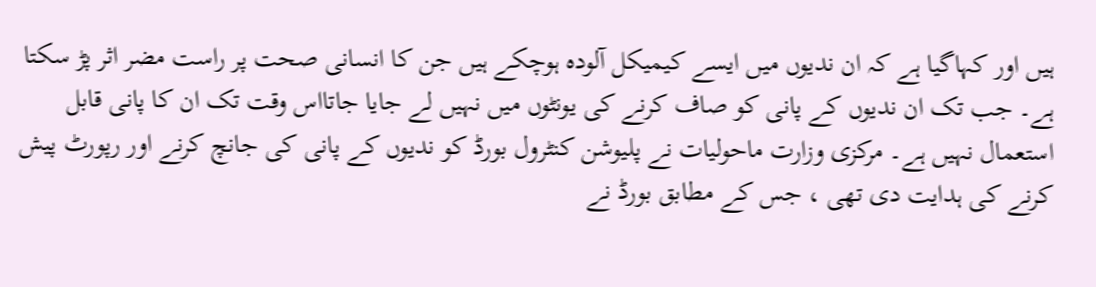ہیں اور کہاگیا ہے کہ ان ندیوں میں ایسے کیمیکل آلودہ ہوچکے ہیں جن کا انسانی صحت پر راست مضر اثر پڑ سکتا ہے۔ جب تک ان ندیوں کے پانی کو صاف کرنے کی یونٹوں میں نہیں لے جایا جاتااس وقت تک ان کا پانی قابل استعمال نہیں ہے۔ مرکزی وزارت ماحولیات نے پلیوشن کنٹرول بورڈ کو ندیوں کے پانی کی جانچ کرنے اور رپورٹ پیش کرنے کی ہدایت دی تھی ، جس کے مطابق بورڈ نے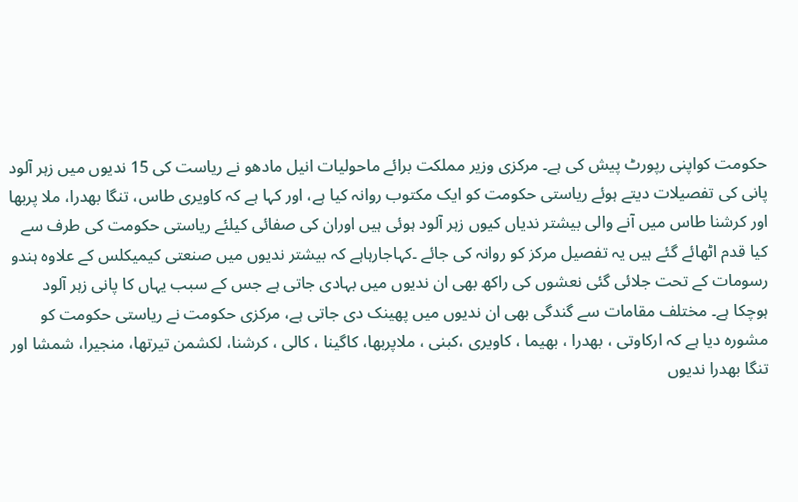حکومت کواپنی رپورٹ پیش کی ہے۔ مرکزی وزیر مملکت برائے ماحولیات انیل مادھو نے ریاست کی 15 ندیوں میں زہر آلود پانی کی تفصیلات دیتے ہوئے ریاستی حکومت کو ایک مکتوب روانہ کیا ہے، اور کہا ہے کہ کاویری طاس، تنگا بھدرا، ملا پربھا اور کرشنا طاس میں آنے والی بیشتر ندیاں کیوں زہر آلود ہوئی ہیں اوران کی صفائی کیلئے ریاستی حکومت کی طرف سے کیا قدم اٹھائے گئے ہیں یہ تفصیل مرکز کو روانہ کی جائے ۔کہاجارہاہے کہ بیشتر ندیوں میں صنعتی کیمیکلس کے علاوہ ہندو رسومات کے تحت جلائی گئی نعشوں کی راکھ بھی ان ندیوں میں بہادی جاتی ہے جس کے سبب یہاں کا پانی زہر آلود ہوچکا ہے۔ مختلف مقامات سے گندگی بھی ان ندیوں میں پھینک دی جاتی ہے، مرکزی حکومت نے ریاستی حکومت کو مشورہ دیا ہے کہ ارکاوتی ، بھدرا ، بھیما ، کاویری ،کبنی ، ملاپربھا، کاگینا ، کالی ، کرشنا، لکشمن تیرتھا، منجیرا، شمشا اور تنگا بھدرا ندیوں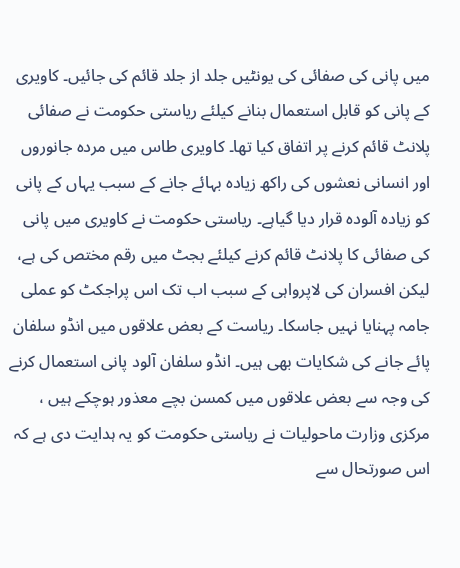میں پانی کی صفائی کی یونٹیں جلد از جلد قائم کی جائیں۔ کاویری کے پانی کو قابل استعمال بنانے کیلئے ریاستی حکومت نے صفائی پلانٹ قائم کرنے پر اتفاق کیا تھا۔ کاویری طاس میں مردہ جانوروں اور انسانی نعشوں کی راکھ زیادہ بہائے جانے کے سبب یہاں کے پانی کو زیادہ آلودہ قرار دیا گیاہے۔ ریاستی حکومت نے کاویری میں پانی کی صفائی کا پلانٹ قائم کرنے کیلئے بجٹ میں رقم مختص کی ہے، لیکن افسران کی لاپرواہی کے سبب اب تک اس پراجکٹ کو عملی جامہ پہنایا نہیں جاسکا۔ ریاست کے بعض علاقوں میں انڈو سلفان پائے جانے کی شکایات بھی ہیں۔ انڈو سلفان آلود پانی استعمال کرنے کی وجہ سے بعض علاقوں میں کمسن بچے معذور ہوچکے ہیں ، مرکزی وزارت ماحولیات نے ریاستی حکومت کو یہ ہدایت دی ہے کہ اس صورتحال سے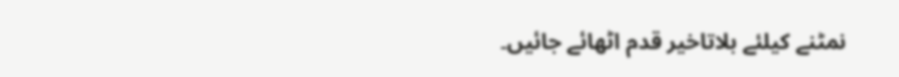نمٹنے کیلئے بلاتاخیر قدم اٹھائے جائیں۔